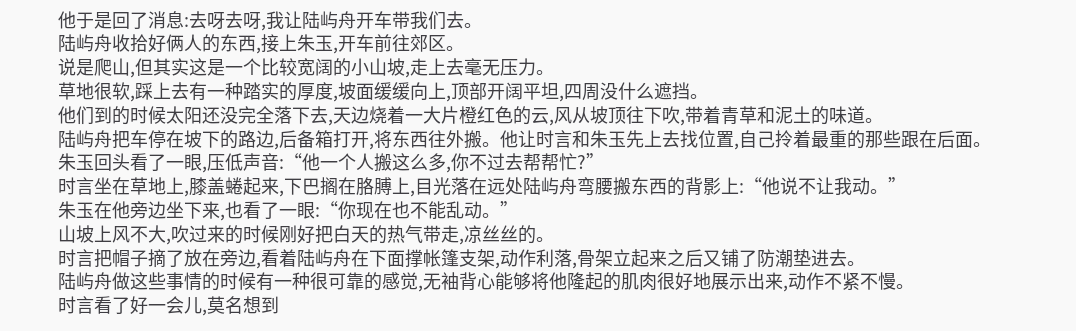他于是回了消息:去呀去呀,我让陆屿舟开车带我们去。
陆屿舟收拾好俩人的东西,接上朱玉,开车前往郊区。
说是爬山,但其实这是一个比较宽阔的小山坡,走上去毫无压力。
草地很软,踩上去有一种踏实的厚度,坡面缓缓向上,顶部开阔平坦,四周没什么遮挡。
他们到的时候太阳还没完全落下去,天边烧着一大片橙红色的云,风从坡顶往下吹,带着青草和泥土的味道。
陆屿舟把车停在坡下的路边,后备箱打开,将东西往外搬。他让时言和朱玉先上去找位置,自己拎着最重的那些跟在后面。
朱玉回头看了一眼,压低声音:“他一个人搬这么多,你不过去帮帮忙?”
时言坐在草地上,膝盖蜷起来,下巴搁在胳膊上,目光落在远处陆屿舟弯腰搬东西的背影上:“他说不让我动。”
朱玉在他旁边坐下来,也看了一眼:“你现在也不能乱动。”
山坡上风不大,吹过来的时候刚好把白天的热气带走,凉丝丝的。
时言把帽子摘了放在旁边,看着陆屿舟在下面撑帐篷支架,动作利落,骨架立起来之后又铺了防潮垫进去。
陆屿舟做这些事情的时候有一种很可靠的感觉,无袖背心能够将他隆起的肌肉很好地展示出来,动作不紧不慢。
时言看了好一会儿,莫名想到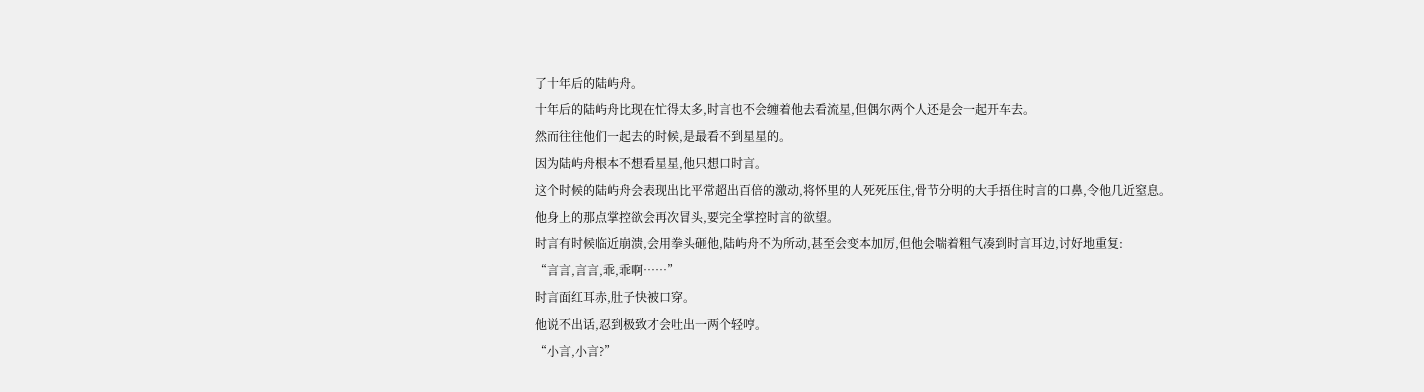了十年后的陆屿舟。
十年后的陆屿舟比现在忙得太多,时言也不会缠着他去看流星,但偶尔两个人还是会一起开车去。
然而往往他们一起去的时候,是最看不到星星的。
因为陆屿舟根本不想看星星,他只想口时言。
这个时候的陆屿舟会表现出比平常超出百倍的激动,将怀里的人死死压住,骨节分明的大手捂住时言的口鼻,令他几近窒息。
他身上的那点掌控欲会再次冒头,要完全掌控时言的欲望。
时言有时候临近崩溃,会用拳头砸他,陆屿舟不为所动,甚至会变本加厉,但他会喘着粗气凑到时言耳边,讨好地重复:
“言言,言言,乖,乖啊……”
时言面红耳赤,肚子快被口穿。
他说不出话,忍到极致才会吐出一两个轻哼。
“小言,小言?”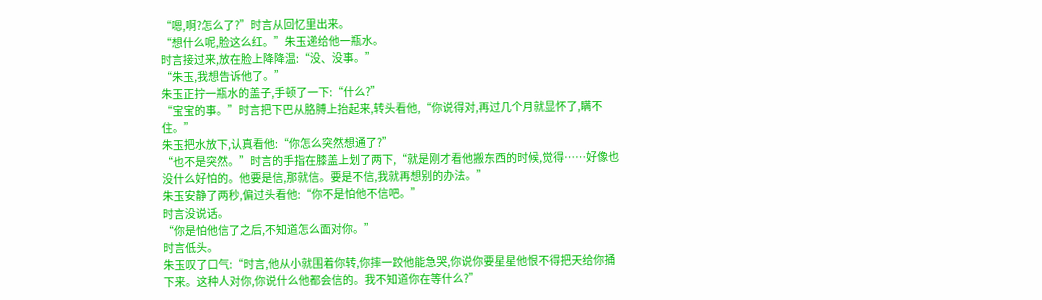“嗯,啊?怎么了?”时言从回忆里出来。
“想什么呢,脸这么红。”朱玉递给他一瓶水。
时言接过来,放在脸上降降温:“没、没事。”
“朱玉,我想告诉他了。”
朱玉正拧一瓶水的盖子,手顿了一下:“什么?”
“宝宝的事。”时言把下巴从胳膊上抬起来,转头看他,“你说得对,再过几个月就显怀了,瞒不住。”
朱玉把水放下,认真看他:“你怎么突然想通了?”
“也不是突然。”时言的手指在膝盖上划了两下,“就是刚才看他搬东西的时候,觉得……好像也没什么好怕的。他要是信,那就信。要是不信,我就再想别的办法。”
朱玉安静了两秒,偏过头看他:“你不是怕他不信吧。”
时言没说话。
“你是怕他信了之后,不知道怎么面对你。”
时言低头。
朱玉叹了口气:“时言,他从小就围着你转,你摔一跤他能急哭,你说你要星星他恨不得把天给你捅下来。这种人对你,你说什么他都会信的。我不知道你在等什么?”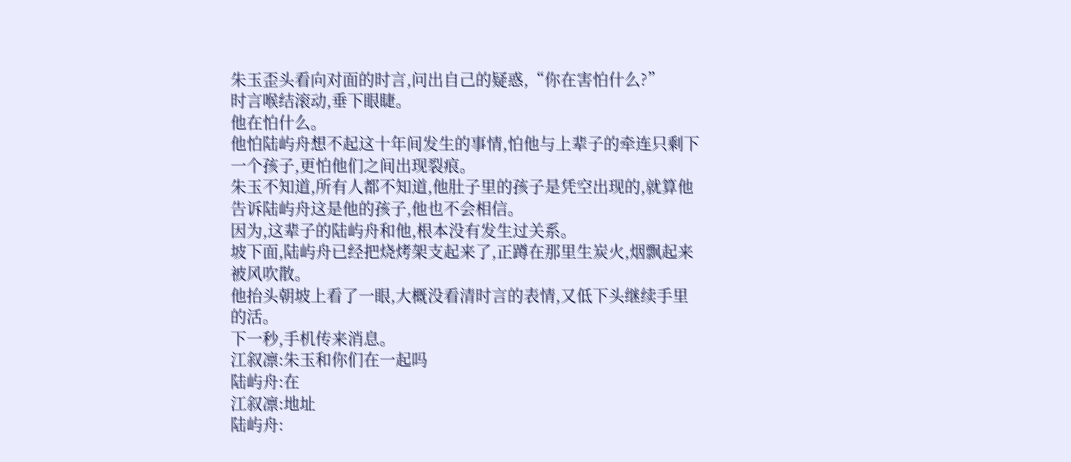朱玉歪头看向对面的时言,问出自己的疑惑,“你在害怕什么?”
时言喉结滚动,垂下眼睫。
他在怕什么。
他怕陆屿舟想不起这十年间发生的事情,怕他与上辈子的牵连只剩下一个孩子,更怕他们之间出现裂痕。
朱玉不知道,所有人都不知道,他肚子里的孩子是凭空出现的,就算他告诉陆屿舟这是他的孩子,他也不会相信。
因为,这辈子的陆屿舟和他,根本没有发生过关系。
坡下面,陆屿舟已经把烧烤架支起来了,正蹲在那里生炭火,烟飘起来被风吹散。
他抬头朝坡上看了一眼,大概没看清时言的表情,又低下头继续手里的活。
下一秒,手机传来消息。
江叙凛:朱玉和你们在一起吗
陆屿舟:在
江叙凛:地址
陆屿舟: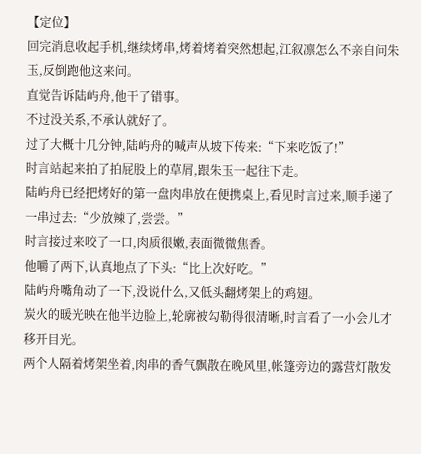【定位】
回完消息收起手机,继续烤串,烤着烤着突然想起,江叙凛怎么不亲自问朱玉,反倒跑他这来问。
直觉告诉陆屿舟,他干了错事。
不过没关系,不承认就好了。
过了大概十几分钟,陆屿舟的喊声从坡下传来:“下来吃饭了!”
时言站起来拍了拍屁股上的草屑,跟朱玉一起往下走。
陆屿舟已经把烤好的第一盘肉串放在便携桌上,看见时言过来,顺手递了一串过去:“少放辣了,尝尝。”
时言接过来咬了一口,肉质很嫩,表面微微焦香。
他嚼了两下,认真地点了下头:“比上次好吃。”
陆屿舟嘴角动了一下,没说什么,又低头翻烤架上的鸡翅。
炭火的暖光映在他半边脸上,轮廓被勾勒得很清晰,时言看了一小会儿才移开目光。
两个人隔着烤架坐着,肉串的香气飘散在晚风里,帐篷旁边的露营灯散发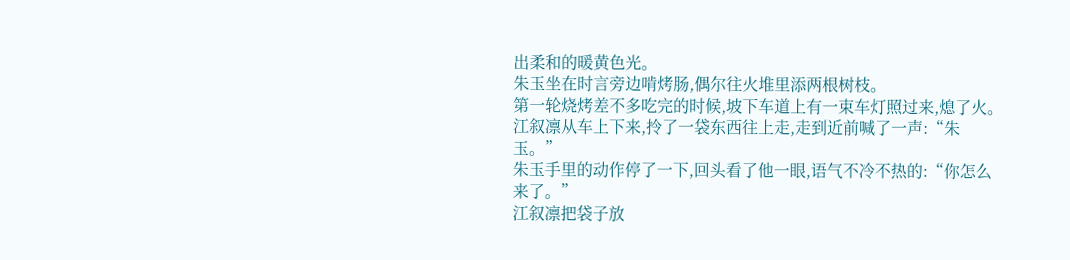出柔和的暖黄色光。
朱玉坐在时言旁边啃烤肠,偶尔往火堆里添两根树枝。
第一轮烧烤差不多吃完的时候,坡下车道上有一束车灯照过来,熄了火。
江叙凛从车上下来,拎了一袋东西往上走,走到近前喊了一声:“朱玉。”
朱玉手里的动作停了一下,回头看了他一眼,语气不冷不热的:“你怎么来了。”
江叙凛把袋子放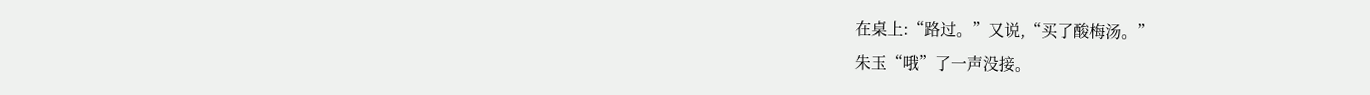在桌上:“路过。”又说,“买了酸梅汤。”
朱玉“哦”了一声没接。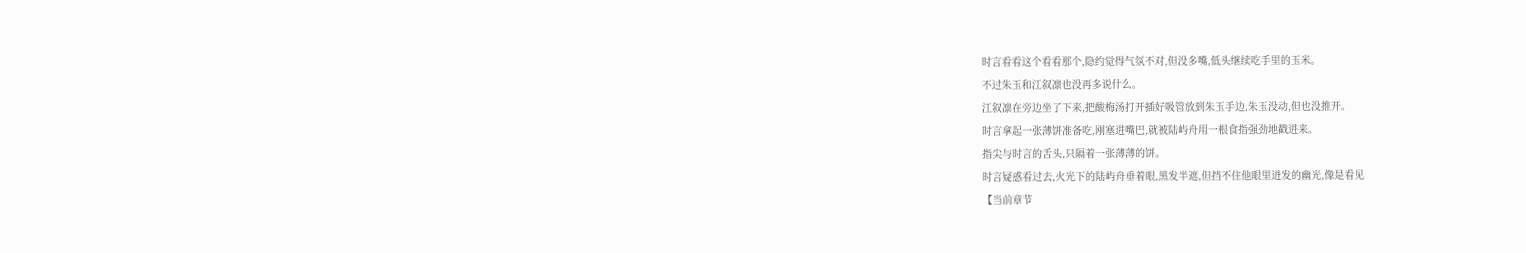时言看看这个看看那个,隐约觉得气氛不对,但没多嘴,低头继续吃手里的玉米。
不过朱玉和江叙凛也没再多说什么。
江叙凛在旁边坐了下来,把酸梅汤打开插好吸管放到朱玉手边,朱玉没动,但也没推开。
时言拿起一张薄饼准备吃,刚塞进嘴巴,就被陆屿舟用一根食指强劲地戳进来。
指尖与时言的舌头,只隔着一张薄薄的饼。
时言疑惑看过去,火光下的陆屿舟垂着眼,黑发半遮,但挡不住他眼里迸发的幽光,像是看见
【当前章节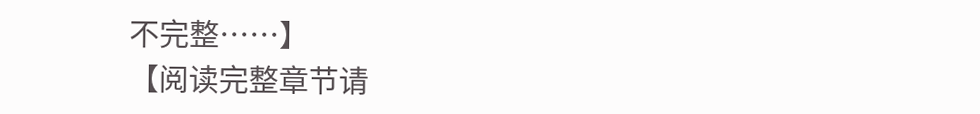不完整……】
【阅读完整章节请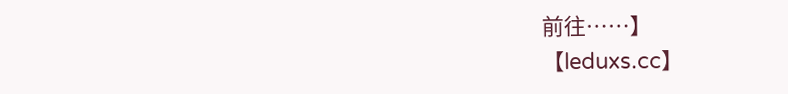前往……】
【leduxs.cc】